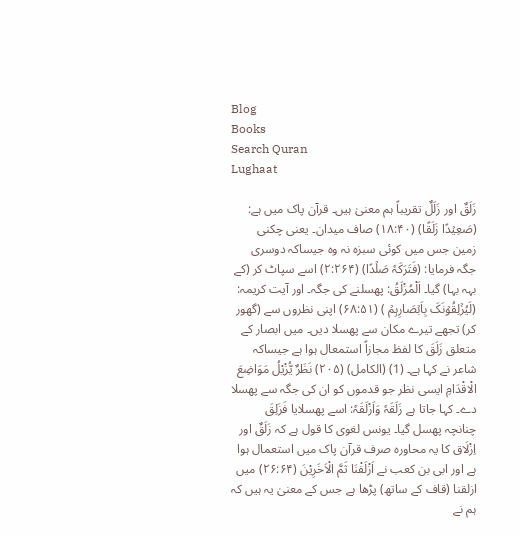Blog
Books
Search Quran
Lughaat

زَلَقٌ اور زَلَلٌ تقریباً ہم معنیٰ ہیں۔ قرآن پاک میں ہے: (صَعِیۡدًا زَلَقًا) (۱۸:۴۰) صاف میدان۔ یعنی چکنی زمین جس میں کوئی سبزہ نہ وہ جیساکہ دوسری جگہ فرمایا: (فَتَرَکَہٗ صَلۡدًا) (۲:۲۶۴) اسے سپاٹ کر (کے بہہ بہا) گیا۔ اَلْمُزْلَقُ: پھسلنے کی جگہ۔ اور آیت کریمہ: (لَیُزۡلِقُوۡنَکَ بِاَبۡصَارِہِمۡ ) (۶۸:۵۱) اپنی نظروں سے (گھور کر) تجھے تیرے مکان سے پھسلا دیں۔ میں ابصار کے متعلق زَلَقَ کا لفظ مجازاً استمعال ہوا ہے جیساکہ شاعر نے کہا ہے۔ (1) (الکامل) (۲۰۵) نَظَرٌ یُّزْیْلُ مَوَاضِعَ الْاقْدَامِ ایسی نظر جو قدموں کو ان کی جگہ سے پھسلا دے۔ کہا جاتا ہے زَلَقَہٗ وَاَزْلَقَہٗ: اسے پھسلایا فَزَلِقَ چنانچہ پھسل گیا۔ یونس لغوی کا قول ہے کہ زَلَقٌ اور اِزْلَاق کا یہ محاورہ صرف قرآن پاک میں استعمال ہوا ہے اور ابی بن کعب نے اَزْلَفْنَا ثَمَّ الْاَخَرِیْنَ (۲۶:۶۴) میں ازلقنا (قاف کے ساتھ) پڑھا ہے جس کے معنیٰ یہ ہیں کہ ہم نے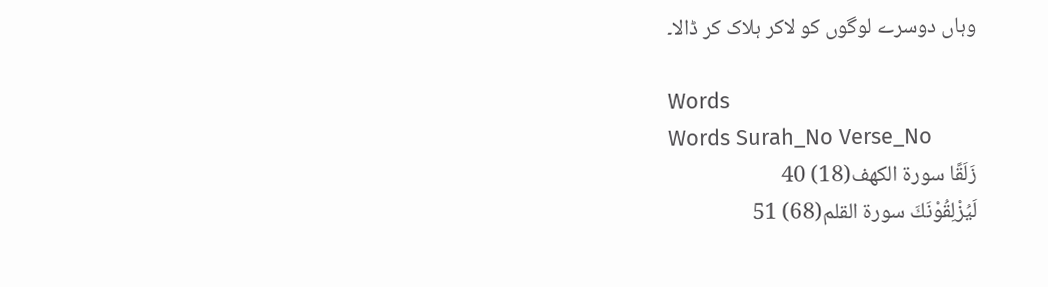وہاں دوسرے لوگوں کو لاکر ہلاک کر ڈالا۔

Words
Words Surah_No Verse_No
زَلَقًا سورة الكهف(18) 40
لَيُزْلِقُوْنَكَ سورة القلم(68) 51